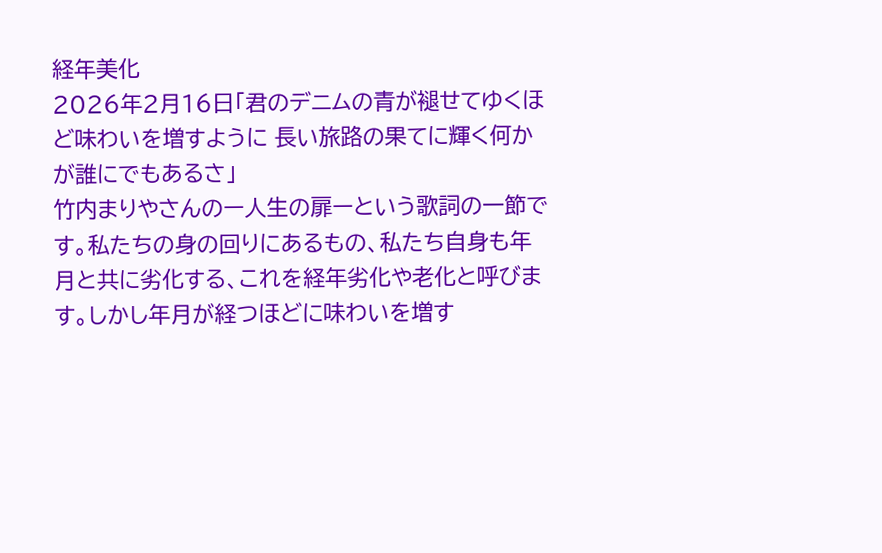経年美化
2026年2月16日「君のデニムの青が褪せてゆくほど味わいを増すように 長い旅路の果てに輝く何かが誰にでもあるさ」
竹内まりやさんのー人生の扉ーという歌詞の一節です。私たちの身の回りにあるもの、私たち自身も年月と共に劣化する、これを経年劣化や老化と呼びます。しかし年月が経つほどに味わいを増す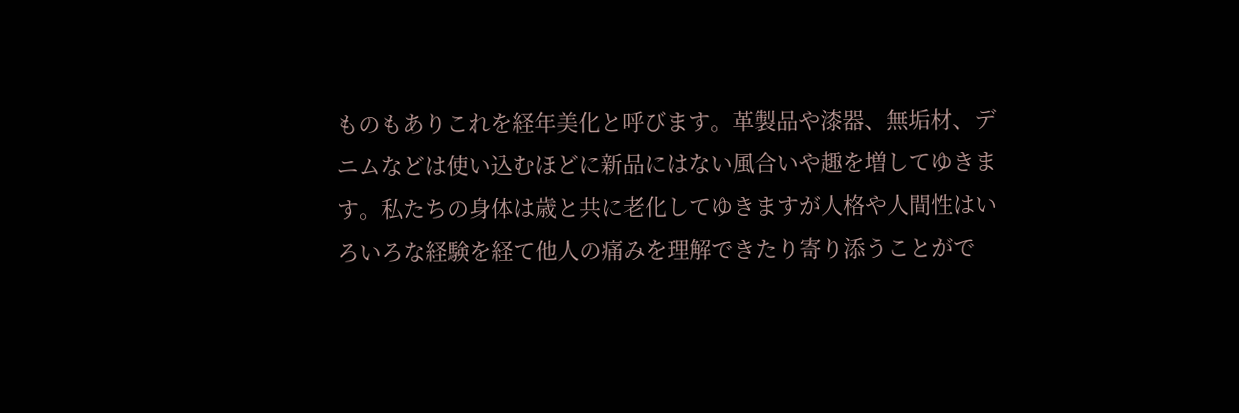ものもありこれを経年美化と呼びます。革製品や漆器、無垢材、デニムなどは使い込むほどに新品にはない風合いや趣を増してゆきます。私たちの身体は歳と共に老化してゆきますが人格や人間性はいろいろな経験を経て他人の痛みを理解できたり寄り添うことがで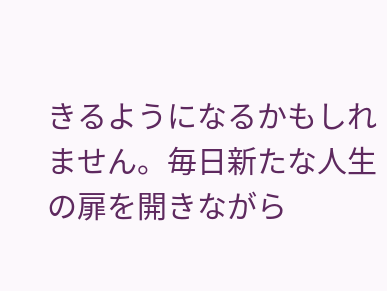きるようになるかもしれません。毎日新たな人生の扉を開きながら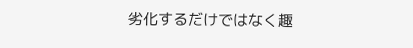劣化するだけではなく趣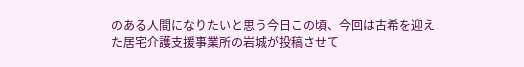のある人間になりたいと思う今日この頃、今回は古希を迎えた居宅介護支援事業所の岩城が投稿させて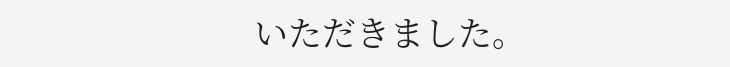いただきました。